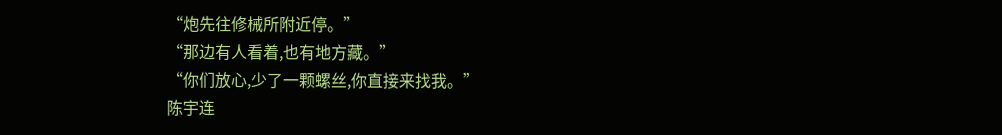“炮先往修械所附近停。”
“那边有人看着,也有地方藏。”
“你们放心,少了一颗螺丝,你直接来找我。”
陈宇连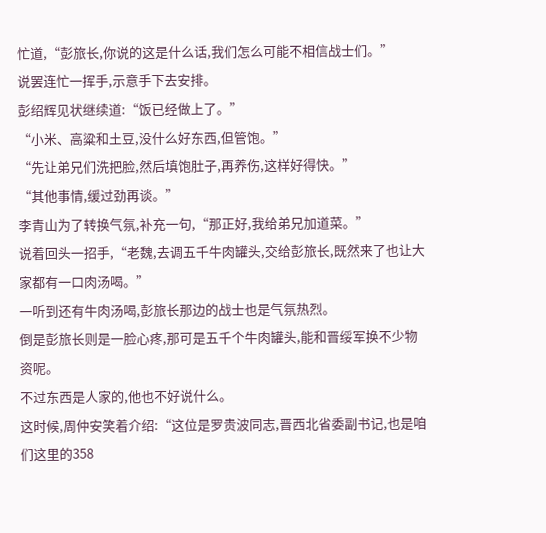忙道,“彭旅长,你说的这是什么话,我们怎么可能不相信战士们。”
说罢连忙一挥手,示意手下去安排。
彭绍辉见状继续道:“饭已经做上了。”
“小米、高粱和土豆,没什么好东西,但管饱。”
“先让弟兄们洗把脸,然后填饱肚子,再养伤,这样好得快。”
“其他事情,缓过劲再谈。”
李青山为了转换气氛,补充一句,“那正好,我给弟兄加道菜。”
说着回头一招手,“老魏,去调五千牛肉罐头,交给彭旅长,既然来了也让大家都有一口肉汤喝。”
一听到还有牛肉汤喝,彭旅长那边的战士也是气氛热烈。
倒是彭旅长则是一脸心疼,那可是五千个牛肉罐头,能和晋绥军换不少物资呢。
不过东西是人家的,他也不好说什么。
这时候,周仲安笑着介绍:“这位是罗贵波同志,晋西北省委副书记,也是咱们这里的358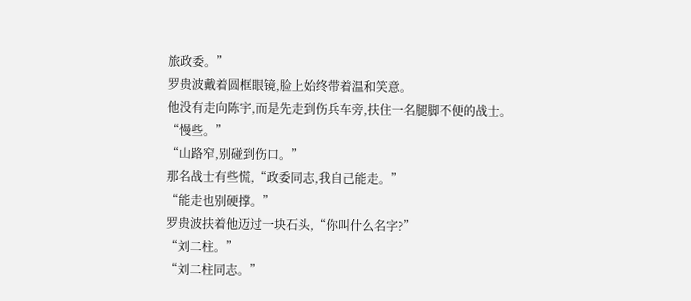旅政委。”
罗贵波戴着圆框眼镜,脸上始终带着温和笑意。
他没有走向陈宇,而是先走到伤兵车旁,扶住一名腿脚不便的战士。
“慢些。”
“山路窄,别碰到伤口。”
那名战士有些慌,“政委同志,我自己能走。”
“能走也别硬撑。”
罗贵波扶着他迈过一块石头,“你叫什么名字?”
“刘二柱。”
“刘二柱同志。”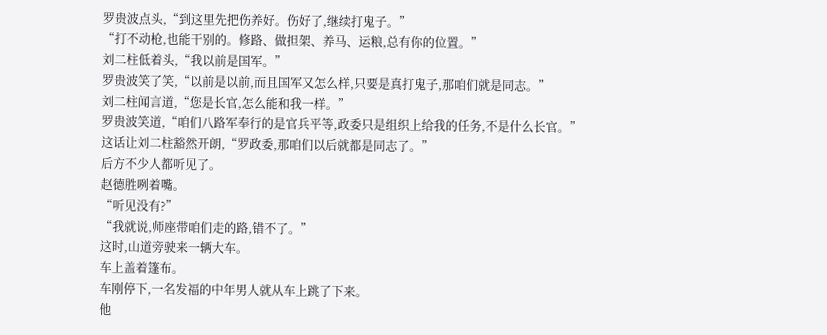罗贵波点头,“到这里先把伤养好。伤好了,继续打鬼子。”
“打不动枪,也能干别的。修路、做担架、养马、运粮,总有你的位置。”
刘二柱低着头,“我以前是国军。”
罗贵波笑了笑,“以前是以前,而且国军又怎么样,只要是真打鬼子,那咱们就是同志。”
刘二柱闻言道,“您是长官,怎么能和我一样。”
罗贵波笑道,“咱们八路军奉行的是官兵平等,政委只是组织上给我的任务,不是什么长官。”
这话让刘二柱豁然开朗,“罗政委,那咱们以后就都是同志了。”
后方不少人都听见了。
赵德胜咧着嘴。
“听见没有?”
“我就说,师座带咱们走的路,错不了。”
这时,山道旁驶来一辆大车。
车上盖着篷布。
车刚停下,一名发福的中年男人就从车上跳了下来。
他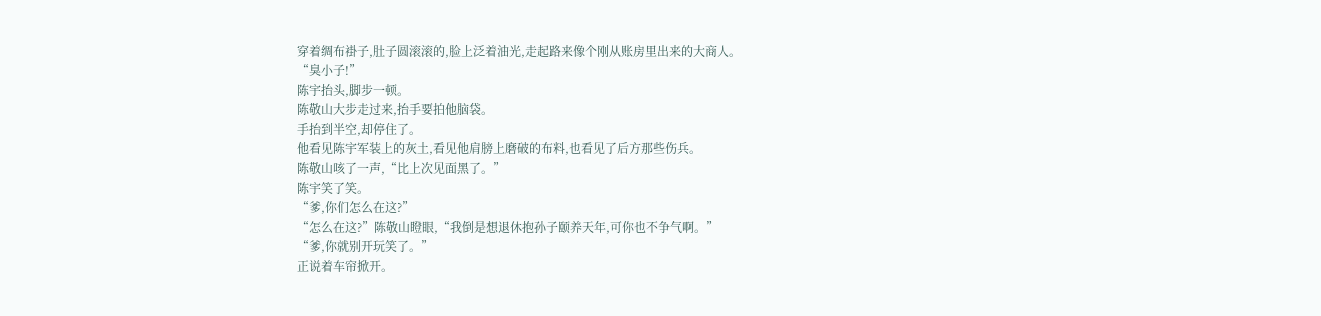穿着绸布褂子,肚子圆滚滚的,脸上泛着油光,走起路来像个刚从账房里出来的大商人。
“臭小子!”
陈宇抬头,脚步一顿。
陈敬山大步走过来,抬手要拍他脑袋。
手抬到半空,却停住了。
他看见陈宇军装上的灰土,看见他肩膀上磨破的布料,也看见了后方那些伤兵。
陈敬山咳了一声,“比上次见面黑了。”
陈宇笑了笑。
“爹,你们怎么在这?”
“怎么在这?”陈敬山瞪眼,“我倒是想退休抱孙子颐养天年,可你也不争气啊。”
“爹,你就别开玩笑了。”
正说着车帘掀开。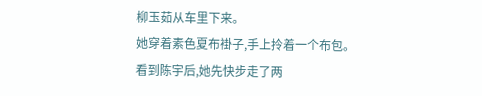柳玉茹从车里下来。
她穿着素色夏布褂子,手上拎着一个布包。
看到陈宇后,她先快步走了两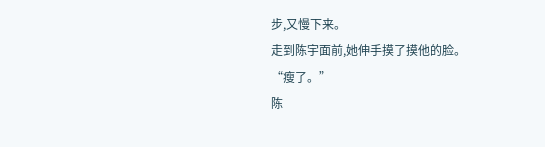步,又慢下来。
走到陈宇面前,她伸手摸了摸他的脸。
“瘦了。”
陈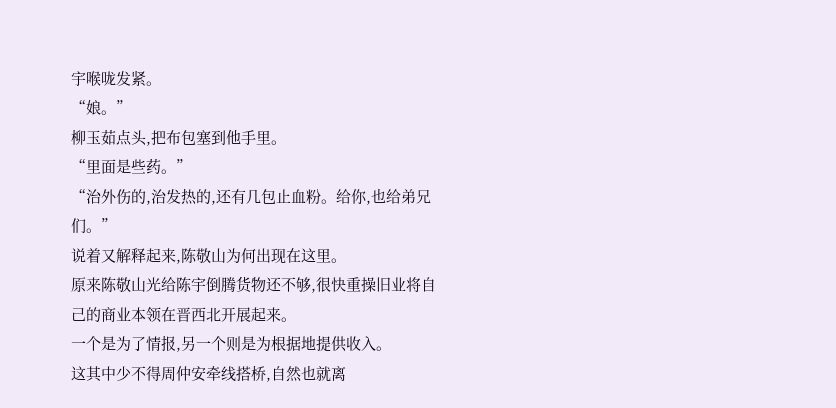宇喉咙发紧。
“娘。”
柳玉茹点头,把布包塞到他手里。
“里面是些药。”
“治外伤的,治发热的,还有几包止血粉。给你,也给弟兄们。”
说着又解释起来,陈敬山为何出现在这里。
原来陈敬山光给陈宇倒腾货物还不够,很快重操旧业将自己的商业本领在晋西北开展起来。
一个是为了情报,另一个则是为根据地提供收入。
这其中少不得周仲安牵线搭桥,自然也就离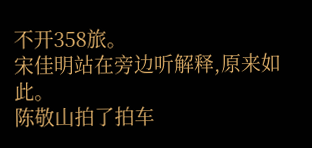不开358旅。
宋佳明站在旁边听解释,原来如此。
陈敬山拍了拍车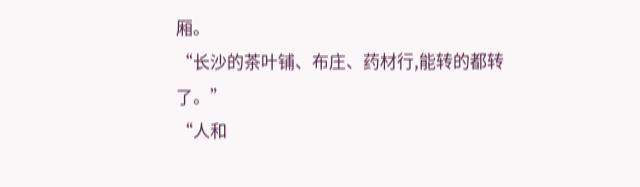厢。
“长沙的茶叶铺、布庄、药材行,能转的都转了。”
“人和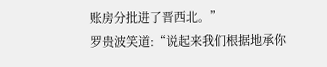账房分批进了晋西北。”
罗贵波笑道:“说起来我们根据地承你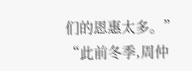们的恩惠太多。”
“此前冬季,周仲